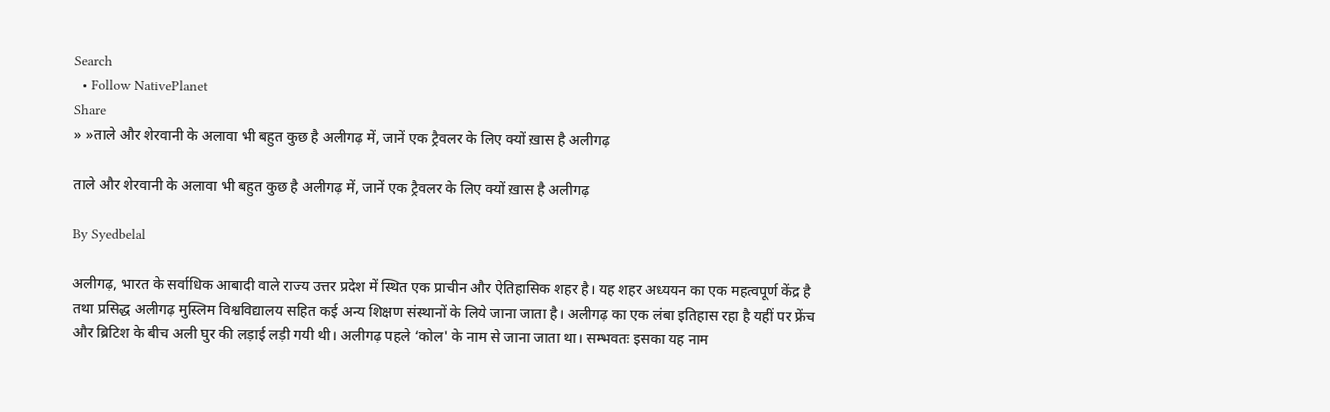Search
  • Follow NativePlanet
Share
» »ताले और शेरवानी के अलावा भी बहुत कुछ है अलीगढ़ में, जानें एक ट्रैवलर के लिए क्यों ख़ास है अलीगढ़

ताले और शेरवानी के अलावा भी बहुत कुछ है अलीगढ़ में, जानें एक ट्रैवलर के लिए क्यों ख़ास है अलीगढ़

By Syedbelal

अलीगढ़, भारत के सर्वाधिक आबादी वाले राज्य उत्तर प्रदेश में स्थित एक प्राचीन और ऐतिहासिक शहर है। यह शहर अध्ययन का एक महत्वपूर्ण केंद्र है तथा प्रसिद्ध अलीगढ़ मुस्लिम विश्वविद्यालय सहित कई अन्य शिक्षण संस्थानों के लिये जाना जाता है। अलीगढ़ का एक लंबा इतिहास रहा है यहीं पर फ्रेंच और ब्रिटिश के बीच अली घुर की लड़ाई लड़ी गयी थी। अलीगढ़ पहले ‘कोल' के नाम से जाना जाता था। सम्भवतः इसका यह नाम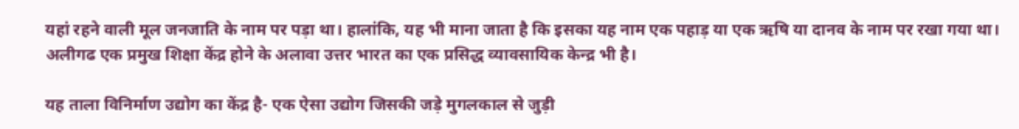यहां रहने वाली मूल जनजाति के नाम पर पड़ा था। हालांकि, यह भी माना जाता है कि इसका यह नाम एक पहाड़ या एक ऋषि या दानव के नाम पर रखा गया था। अलीगढ एक प्रमुख शिक्षा केंद्र होने के अलावा उत्तर भारत का एक प्रसिद्ध व्यावसायिक केन्द्र भी है।

यह ताला विनिर्माण उद्योग का केंद्र है- एक ऐसा उद्योग जिसकी जड़े मुगलकाल से जुड़ी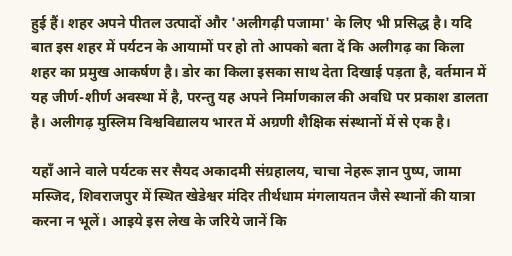हुई हैं। शहर अपने पीतल उत्पादों और 'अलीगढ़ी पजामा' के लिए भी प्रसिद्ध है। यदि बात इस शहर में पर्यटन के आयामों पर हो तो आपको बता दें कि अलीगढ़ का किला शहर का प्रमुख आकर्षण है। डोर का किला इसका साथ देता दिखाई पड़ता है, वर्तमान में यह जीर्ण-शीर्ण अवस्था में है, परन्तु यह अपने निर्माणकाल की अवधि पर प्रकाश डालता है। अलीगढ़ मुस्लिम विश्वविद्यालय भारत में अग्रणी शैक्षिक संस्थानों में से एक है।

यहाँ आने वाले पर्यटक सर सैयद अकादमी संग्रहालय, चाचा नेहरू ज्ञान पुष्प, जामा मस्जिद, शिवराजपुर में स्थित खेडेश्वर मंदिर तीर्थधाम मंगलायतन जैसे स्थानों की यात्रा करना न भूलें। आइये इस लेख के जरिये जानें कि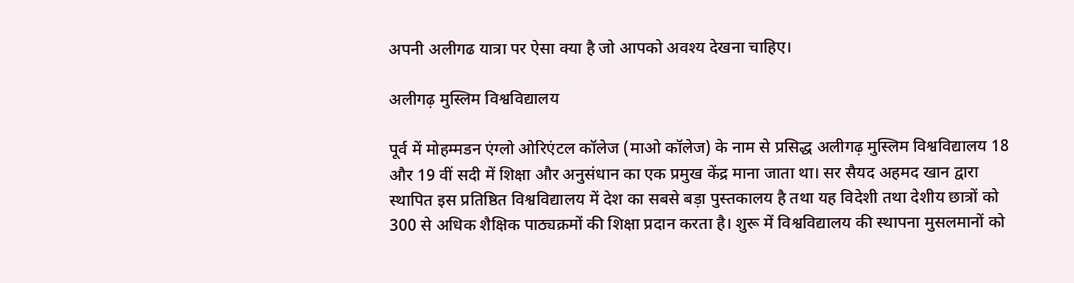अपनी अलीगढ यात्रा पर ऐसा क्या है जो आपको अवश्य देखना चाहिए।

अलीगढ़ मुस्लिम विश्वविद्यालय

पूर्व में मोहम्मडन एंग्लो ओरिएंटल कॉलेज (माओ कॉलेज) के नाम से प्रसिद्ध अलीगढ़ मुस्लिम विश्वविद्यालय 18 और 19 वीं सदी में शिक्षा और अनुसंधान का एक प्रमुख केंद्र माना जाता था। सर सैयद अहमद खान द्वारा स्थापित इस प्रतिष्ठित विश्वविद्यालय में देश का सबसे बड़ा पुस्तकालय है तथा यह विदेशी तथा देशीय छात्रों को 300 से अधिक शैक्षिक पाठ्यक्रमों की शिक्षा प्रदान करता है। शुरू में विश्वविद्यालय की स्थापना मुसलमानों को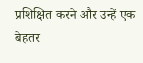प्रशिक्षित करने और उन्हें एक बेहतर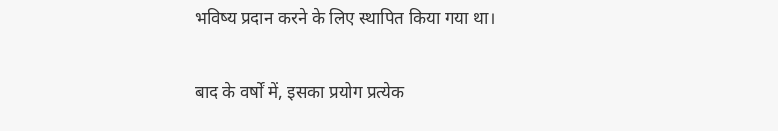भविष्य प्रदान करने के लिए स्थापित किया गया था।

बाद के वर्षों में, इसका प्रयोग प्रत्येक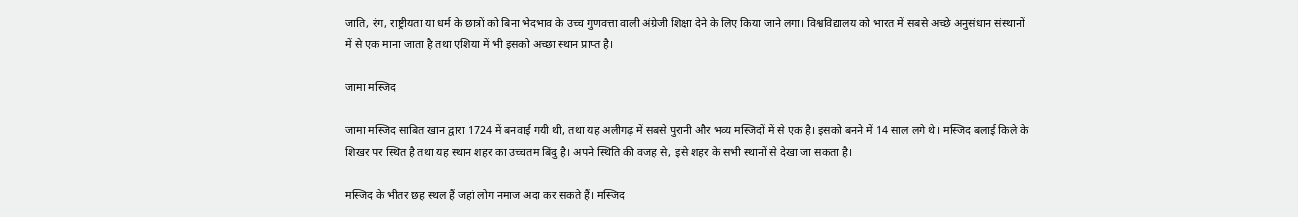जाति, रंग, राष्ट्रीयता या धर्म के छात्रों को बिना भेदभाव के उच्च गुणवत्ता वाली अंग्रेजी शिक्षा देने के लिए किया जाने लगा। विश्वविद्यालय को भारत में सबसे अच्छे अनुसंधान संस्थानों में से एक माना जाता है तथा एशिया में भी इसको अच्छा स्थान प्राप्त है।

जामा मस्जिद

जामा मस्जिद साबित खान द्वारा 1724 में बनवाई गयी थी, तथा यह अलीगढ़ में सबसे पुरानी और भव्य मस्जिदों में से एक है। इसको बनने में 14 साल लगे थे। मस्जिद बलाई किले के शिखर पर स्थित है तथा यह स्थान शहर का उच्चतम बिंदु है। अपने स्थिति की वजह से, इसे शहर के सभी स्थानों से देखा जा सकता है।

मस्जिद के भीतर छह स्थल हैं जहां लोग नमाज अदा कर सकते हैं। मस्जिद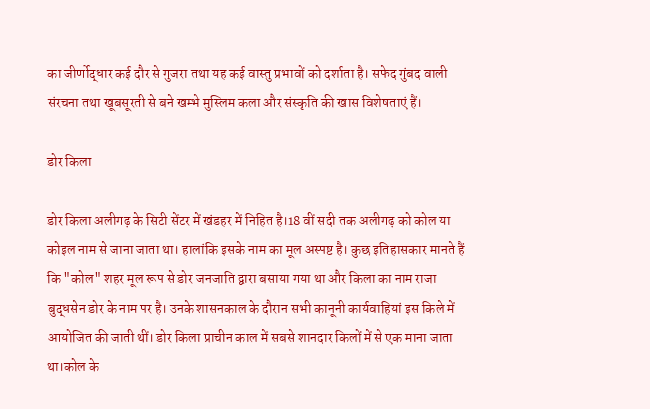का जीर्णोद्धार कई दौर से गुजरा तथा यह कई वास्तु प्रभावों को दर्शाता है। सफेद गुंबद वाली संरचना तथा खूबसूरती से बने खम्भे मुस्लिम कला और संस्कृति की खास विशेषताएं हैं।

डोर किला

डोर किला अलीगढ़ के सिटी सेंटर में खंडहर में निहित है।18 वीं सदी तक अलीगढ़ को कोल या कोइल नाम से जाना जाता था। हालांकि इसके नाम का मूल अस्पष्ट है। कुछ इतिहासकार मानते हैं कि "कोल" शहर मूल रूप से डोर जनजाति द्वारा बसाया गया था और किला का नाम राजा बुद्धसेन डोर के नाम पर है। उनके शासनकाल के दौरान सभी कानूनी कार्यवाहियां इस किले में आयोजित की जाती थीं। डोर किला प्राचीन काल में सबसे शानदार किलों में से एक माना जाता था।कोल के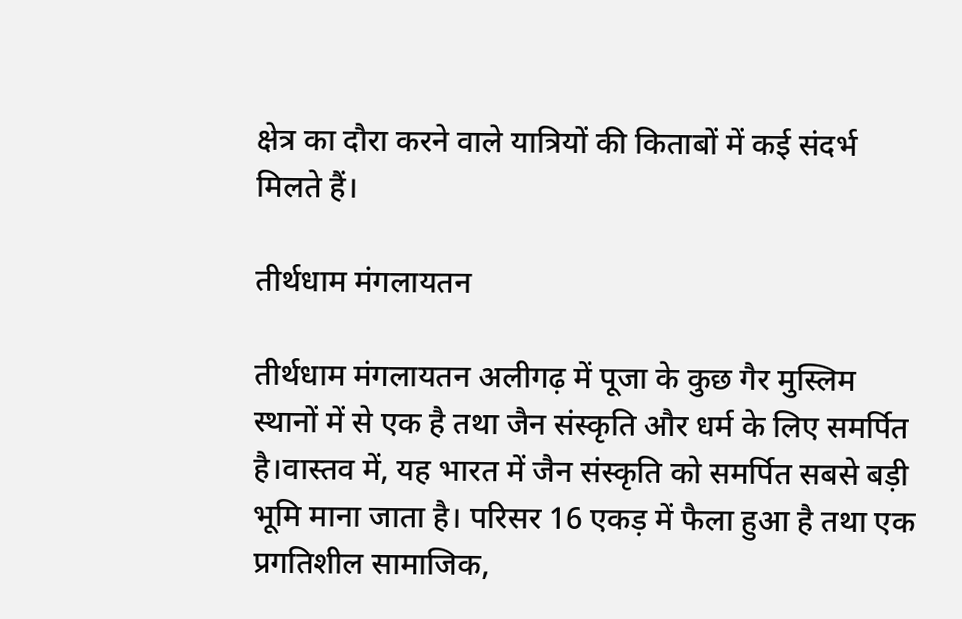क्षेत्र का दौरा करने वाले यात्रियों की किताबों में कई संदर्भ मिलते हैं।

तीर्थधाम मंगलायतन

तीर्थधाम मंगलायतन अलीगढ़ में पूजा के कुछ गैर मुस्लिम स्थानों में से एक है तथा जैन संस्कृति और धर्म के लिए समर्पित है।वास्तव में, यह भारत में जैन संस्कृति को समर्पित सबसे बड़ी भूमि माना जाता है। परिसर 16 एकड़ में फैला हुआ है तथा एक प्रगतिशील सामाजिक,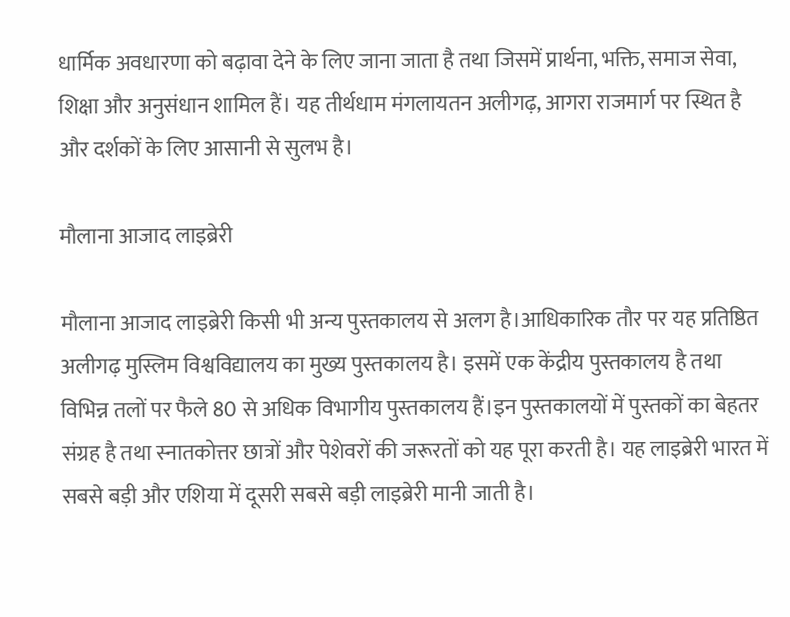धार्मिक अवधारणा को बढ़ावा देने के लिए जाना जाता है तथा जिसमें प्रार्थना, भक्ति, समाज सेवा, शिक्षा और अनुसंधान शामिल हैं। यह तीर्थधाम मंगलायतन अलीगढ़, आगरा राजमार्ग पर स्थित है और दर्शकों के लिए आसानी से सुलभ है।

मौलाना आजाद लाइब्रेरी

मौलाना आजाद लाइब्रेरी किसी भी अन्य पुस्तकालय से अलग है।आधिकारिक तौर पर यह प्रतिष्ठित अलीगढ़ मुस्लिम विश्वविद्यालय का मुख्य पुस्तकालय है। इसमें एक केंद्रीय पुस्तकालय है तथा विभिन्न तलों पर फैले 80 से अधिक विभागीय पुस्तकालय हैं।इन पुस्तकालयों में पुस्तकों का बेहतर संग्रह है तथा स्नातकोत्तर छात्रों और पेशेवरों की जरूरतों को यह पूरा करती है। यह लाइब्रेरी भारत में सबसे बड़ी और एशिया में दूसरी सबसे बड़ी लाइब्रेरी मानी जाती है।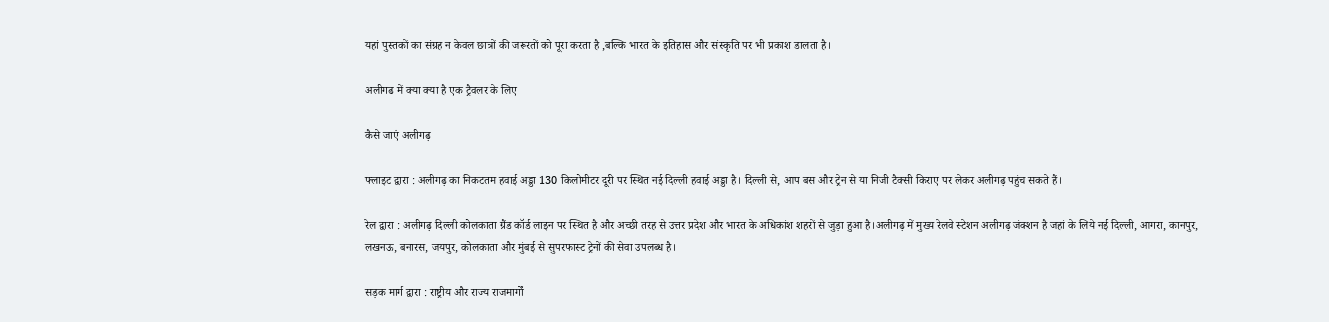यहां पुस्तकों का संग्रह न केवल छात्रों की जरूरतों को पूरा करता है ,बल्कि भारत के इतिहास और संस्कृति पर भी प्रकाश डालता है।

अलीगढ में क्या क्या है एक ट्रैवलर के लिए

कैसे जाएं अलीगढ़

फ्लाइट द्वारा : अलीगढ़ का निकटतम हवाई अड्डा 130 किलोमीटर दूरी पर स्थित नई दिल्ली हवाई अड्डा है। दिल्ली से, आप बस और ट्रेन से या निजी टैक्सी किराए पर लेकर अलीगढ़ पहुंच सकते हैं।

रेल द्वारा : अलीगढ़ दिल्ली कोलकाता ग्रैंड कॉर्ड लाइन पर स्थित है और अच्छी तरह से उत्तर प्रदेश और भारत के अधिकांश शहरों से जुड़ा हुआ है।अलीगढ़ में मुख्य रेलवे स्टेशन अलीगढ़ जंक्शन है जहां के लिये नई दिल्ली, आगरा, कानपुर, लखनऊ, बनारस, जयपुर, कोलकाता और मुंबई से सुपरफास्ट ट्रेनों की सेवा उपलब्ध है।

सड़क मार्ग द्वारा : राष्ट्रीय और राज्य राजमार्गों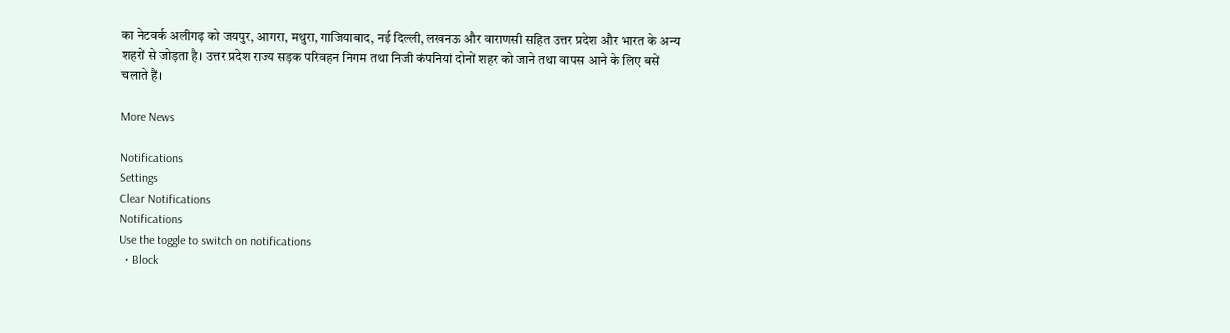का नेटवर्क अलीगढ़ को जयपुर, आगरा, मथुरा, गाजियाबाद, नई दिल्ली, लखनऊ और वाराणसी सहित उत्तर प्रदेश और भारत के अन्य शहरों से जोड़ता है। उत्तर प्रदेश राज्य सड़क परिवहन निगम तथा निजी कंपनियां दोनों शहर को जाने तथा वापस आने के लिए बसें चलाते हैं।

More News

Notifications
Settings
Clear Notifications
Notifications
Use the toggle to switch on notifications
  • Block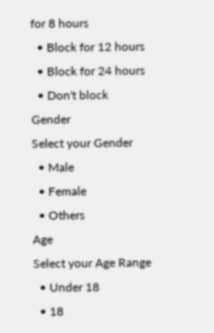for 8 hours
  • Block for 12 hours
  • Block for 24 hours
  • Don't block
Gender
Select your Gender
  • Male
  • Female
  • Others
Age
Select your Age Range
  • Under 18
  • 18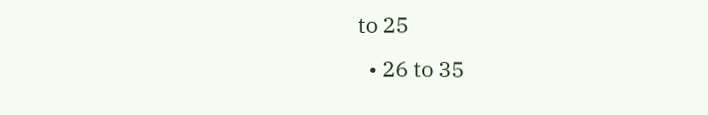to 25
  • 26 to 35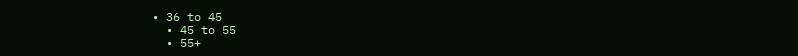• 36 to 45
  • 45 to 55
  • 55+